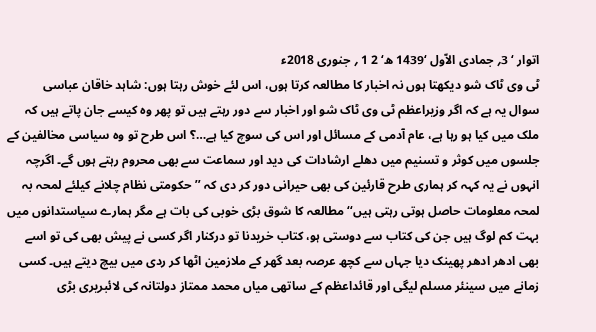اتوار ‘ 3؍ جمادی الاّول ‘1439 ھ‘ 2 1 ؍ جنوری 2018ء
ٹی وی ٹاک شو دیکھتا ہوں نہ اخبار کا مطالعہ کرتا ہوں، اس لئے خوش رہتا ہوں: شاہد خاقان عباسی
سوال یہ ہے کہ اگر وزیراعظم ٹی وی ٹاک شو اور اخبار سے دور رہتے ہیں تو پھر وہ کیسے جان پاتے ہیں کہ ملک میں کیا ہو رہا ہے، عام آدمی کے مسائل اور اس کی سوچ کیا ہے…؟ اس طرح تو وہ سیاسی مخالفین کے جلسوں میں کوثر و تسنیم میں دھلے ارشادات کی دید اور سماعت سے بھی محروم رہتے ہوں گے۔ اگرچہ انہوں نے یہ کہہ کر ہماری طرح قارئین کی بھی حیرانی دور کر دی کہ ’’حکومتی نظام چلانے کیلئے لمحہ بہ لمحہ معلومات حاصل ہوتی رہتی ہیں‘‘ مطالعہ کا شوق بڑی خوبی کی بات ہے مگر ہمارے سیاستدانوں میں بہت کم لوگ ہیں جن کی کتاب سے دوستی ہو، کتاب خریدنا تو درکنار اگر کسی نے پیش بھی کی تو اسے بھی ادھر ادھر پھینک دیا جہاں سے کچھ عرصہ بعد گھر کے ملازمین اٹھا کر ردی میں بیچ دیتے ہیں۔ کسی زمانے میں سینئر مسلم لیگی اور قائداعظم کے ساتھی میاں محمد ممتاز دولتانہ کی لائبریری بڑی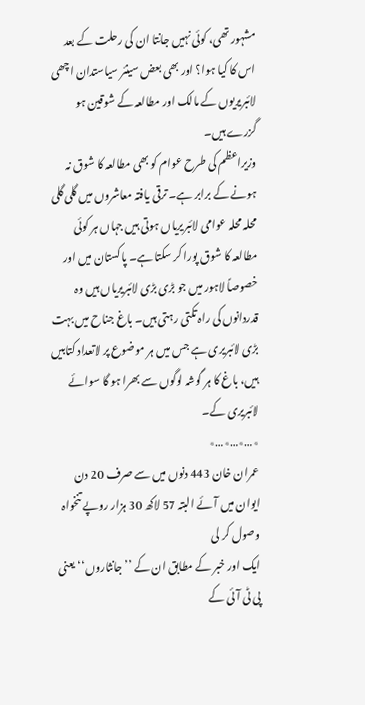مشہور تھی، کوئی نہیں جانتا ان کی رحلت کے بعد اس کا کیا ہوا؟ اور بھی بعض سینئر سیاستدان اچھی لائبریریوں کے مالک اور مطالعہ کے شوقین ہو گزرے ہیں۔
وزیراعظم کی طرح عوام کو بھی مطالعہ کا شوق نہ ہونے کے برابر ہے۔ ترقی یافتہ معاشروں میں گلی گلی محلہ محلہ عوامی لائبریریاں ہوتی ہیں جہاں ہر کوئی مطالعہ کا شوق پورا کر سکتا ہے۔ پاکستان میں اور خصوصاً لاہور میں جو بڑی بڑی لائبریریاں ہیں وہ قدردانوں کی راہ تکتی رہتی ہیں۔ باغ جناح میں بہت بڑی لائبریری ہے جس میں ہر موضوع پر لاتعداد کتابیں ہیں، باغ کا ہر گوشہ لوگوں سے بھرا ہو گا سوائے لائبریری کے۔
٭…٭…٭…٭
عمران خان 443 دنوں میں سے صرف 20 دن ایوان میں آئے البتہ 57 لاکھ 30 ہزار روپے تنخواہ وصول کر لی
ایک اور خبر کے مطابق ان کے ’’جانثاروں‘‘ یعنی پی ٹی آئی کے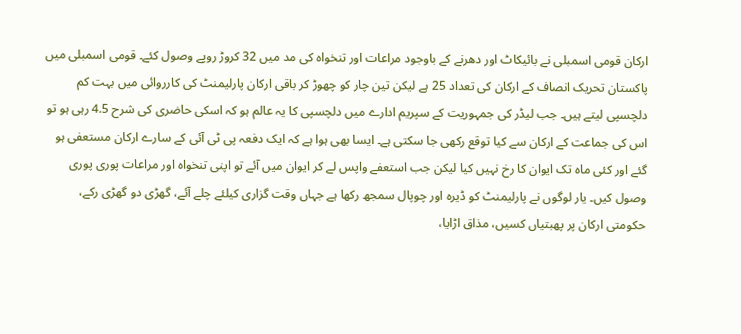ارکان قومی اسمبلی نے بائیکاٹ اور دھرنے کے باوجود مراعات اور تنخواہ کی مد میں 32 کروڑ روپے وصول کئے۔ قومی اسمبلی میں پاکستان تحریک انصاف کے ارکان کی تعداد 25 ہے لیکن تین چار کو چھوڑ کر باقی ارکان پارلیمنٹ کی کارروائی میں بہت کم دلچسپی لیتے ہیں۔ جب لیڈر کی جمہوریت کے سپریم ادارے میں دلچسپی کا یہ عالم ہو کہ اسکی حاضری کی شرح 4.5 رہی ہو تو اس کی جماعت کے ارکان سے کیا توقع رکھی جا سکتی ہے۔ ایسا بھی ہوا ہے کہ ایک دفعہ پی ٹی آئی کے سارے ارکان مستعفی ہو گئے اور کئی ماہ تک ایوان کا رخ نہیں کیا لیکن جب استعفے واپس لے کر ایوان میں آئے تو اپنی تنخواہ اور مراعات پوری پوری وصول کیں۔ یار لوگوں نے پارلیمنٹ کو ڈیرہ اور چوپال سمجھ رکھا ہے جہاں وقت گزاری کیلئے چلے آئے، گھڑی دو گھڑی رکے، حکومتی ارکان پر پھبتیاں کسیں، مذاق اڑایا،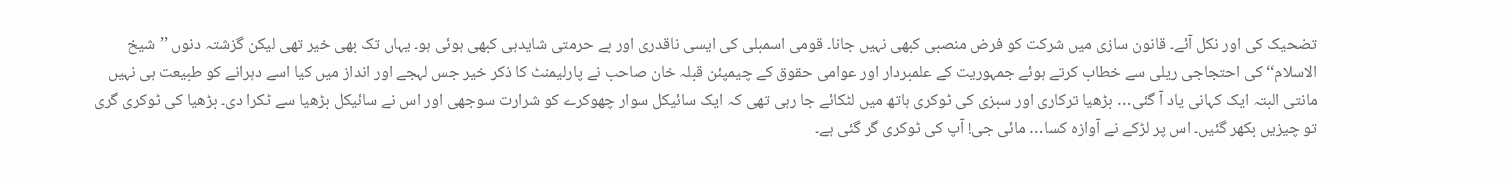تضحیک کی اور نکل آئے۔ قانون سازی میں شرکت کو فرض منصبی کبھی نہیں جانا۔ قومی اسمبلی کی ایسی ناقدری اور بے حرمتی شایدہی کبھی ہوئی ہو۔ یہاں تک بھی خیر تھی لیکن گزشتہ دنوں ’’شیخ الاسلام‘‘ کی احتجاجی ریلی سے خطاب کرتے ہوئے جمہوریت کے علمبردار اور عوامی حقوق کے چیمپئن قبلہ خان صاحب نے پارلیمنٹ کا ذکر خیر جس لہجے اور انداز میں کیا اسے دہرانے کو طبیعت ہی نہیں مانتی البتہ ایک کہانی یاد آ گئی… بڑھیا ترکاری اور سبزی کی ٹوکری ہاتھ میں لٹکائے جا رہی تھی کہ ایک سائیکل سوار چھوکرے کو شرارت سوجھی اور اس نے سائیکل بڑھیا سے ٹکرا دی۔ بڑھیا کی ٹوکری گری تو چیزیں بکھر گئیں۔ اس پر لڑکے نے آوازہ کسا… مائی جی! آپ کی ٹوکری گر گئی ہے۔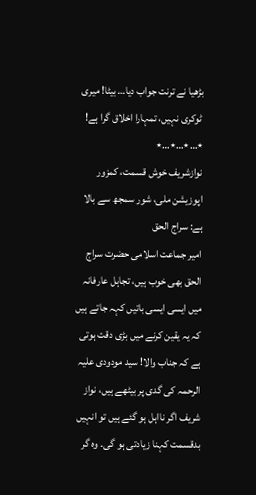بڑھیا نے ترنت جواب دیا… بیٹا! میری ٹوکری نہیں، تمہارا اخلاق گرا ہے!
٭…٭…٭…٭
نوازشریف خوش قسمت، کمزور اپوزیشن ملی، شور سمجھ سے بالا ہے: سراج الحق
امیر جماعت اسلامی حضرت سراج الحق بھی خوب ہیں، تجاہل عارفانہ میں ایسی ایسی باتیں کہہ جاتے ہیں کہ یہ یقین کرنے میں بڑی دقت ہوتی ہے کہ جناب والا! سید مودودی علیہ الرحمہ کی گدی پر بیٹھے ہیں، نواز شریف اگر نااہل ہو گئے ہیں تو انہیں بدقسمت کہنا زیادتی ہو گی۔ وہ گر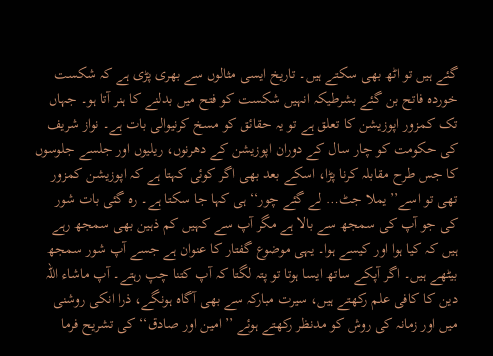گئے ہیں تو اٹھ بھی سکتے ہیں۔ تاریخ ایسی مثالوں سے بھری پڑی ہے کہ شکست خوردہ فاتح بن گئے بشرطیکہ انہیں شکست کو فتح میں بدلنے کا ہنر آتا ہو۔ جہاں تک کمزور اپوزیشن کا تعلق ہے تو یہ حقائق کو مسخ کرنیوالی بات ہے۔ نواز شریف کی حکومت کو چار سال کے دوران اپوزیشن کے دھرنوں، ریلیوں اور جلسے جلوسوں کا جس طرح مقابلہ کرنا پڑا، اسکے بعد بھی اگر کوئی کہتا ہے کہ اپوزیشن کمزور تھی تو اسے’’یملا جٹ… لے گئے چور‘‘ ہی کہا جا سکتا ہے۔ رہ گئی بات شور کی جو آپ کی سمجھ سے بالا ہے مگر آپ سے کہیں کم ذہین بھی سمجھ رہے ہیں کہ کیا ہوا اور کیسے ہوا۔ یہی موضوع گفتار کا عنوان ہے جسے آپ شور سمجھ بیٹھے ہیں۔ اگر آپکے ساتھ ایسا ہوتا تو پتہ لگتا کہ آپ کتنا چپ رہتے۔ آپ ماشاء اللہ دین کا کافی علم رکھتے ہیں، سیرت مبارکہ سے بھی آگاہ ہونگے، ذرا انکی روشنی میں اور زمانہ کی روش کو مدنظر رکھتے ہوئے ’’امین اور صادق‘‘ کی تشریح فرما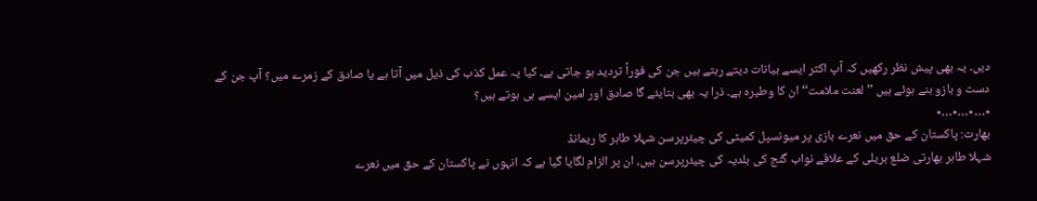دیں۔ یہ بھی پیش نظر رکھیں کہ آپ اکثر ایسے بیانات دیتے رہتے ہیں جن کی فوراً تردید ہو جاتی ہے۔ کیا یہ عمل کذب کی ذیل میں آتا ہے یا صادق کے زمرے میں؟ آپ جن کے دست و بازو بنے ہوئے ہیں ’’لعنت ملامت‘‘ ان کا وطیرہ ہے۔ ذرا یہ بھی بتایئے گا صادق اور امین ایسے ہی ہوتے ہیں؟
٭…٭…٭…٭
بھارت: پاکستان کے حق میں نعرے بازی پر میونسپل کمیٹی کی چیئرپرسن شہلا طاہر کا ریمانڈ
شہلا طاہر بھارتی ضلع بریلی کے علاقے نواب گنج کی بلدیہ کی چیئرپرسن ہیں، ان پر الزام لگایا گیا ہے کہ انہوں نے پاکستان کے حق میں نعرے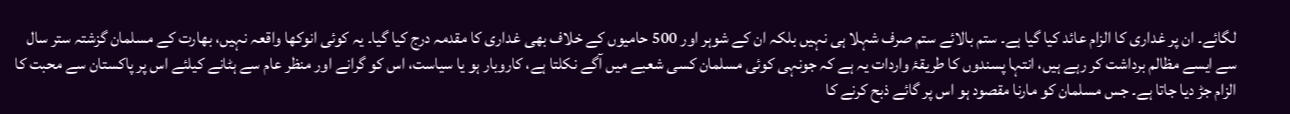لگائے۔ ان پر غداری کا الزام عائد کیا گیا ہے۔ ستم بالائے ستم صرف شہلا ہی نہیں بلکہ ان کے شوہر اور 500 حامیوں کے خلاف بھی غداری کا مقدمہ درج کیا گیا۔ یہ کوئی انوکھا واقعہ نہیں، بھارت کے مسلمان گزشتہ ستر سال سے ایسے مظالم برداشت کر رہے ہیں، انتہا پسندوں کا طریقۂ واردات یہ ہے کہ جونہی کوئی مسلمان کسی شعبے میں آگے نکلتا ہے، کاروبار ہو یا سیاست، اس کو گرانے اور منظر عام سے ہٹانے کیلئے اس پر پاکستان سے محبت کا الزام جڑ دیا جاتا ہے۔ جس مسلمان کو مارنا مقصود ہو اس پر گائے ذبح کرنے کا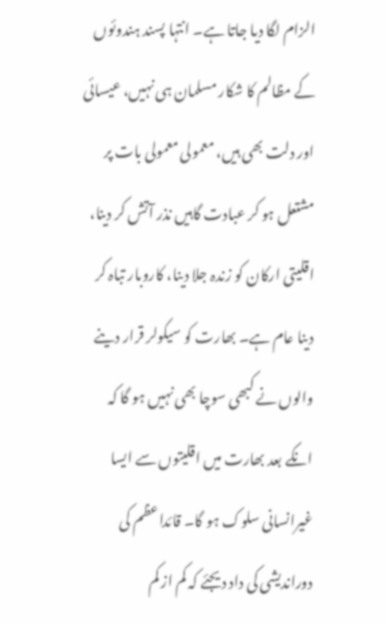الزام لگا دیا جاتا ہے۔ انتہا پسند ہندوئوں کے مظالم کا شکار مسلمان ہی نہیں، عیسائی اور دلت بھی ہیں، معمولی معمولی بات پر مشتعل ہو کر عبادت گاہیں نذر آتش کر دینا، اقلیتی ارکان کو زندہ جلا دینا، کاروبار تباہ کر دینا عام ہے۔ بھارت کو سیکولر قرار دینے والوں نے کبھی سوچا بھی نہیں ہو گا کہ انکے بعد بھارت میں اقلیتوں سے ایسا غیرانسانی سلوک ہو گا۔ قائداعظم کی دوراندیشی کی داد دیجئے کہ کم از کم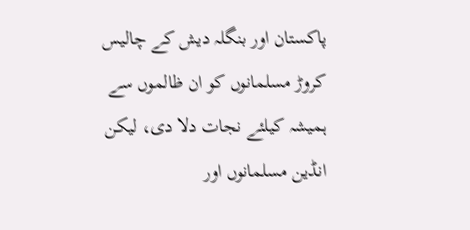پاکستان اور بنگلہ دیش کے چالیس کروڑ مسلمانوں کو ان ظالموں سے ہمیشہ کیلئے نجات دلا دی، لیکن انڈین مسلمانوں اور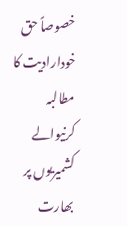خصوصاً حق خودارادیت کا مطالبہ کرنیوالے کشمیریوں پر بھارت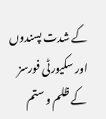کے شدت پسندوں اور سکیورٹی فورسز کے ظلم و ستم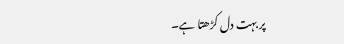پر بہت دل کڑھتا ہے۔